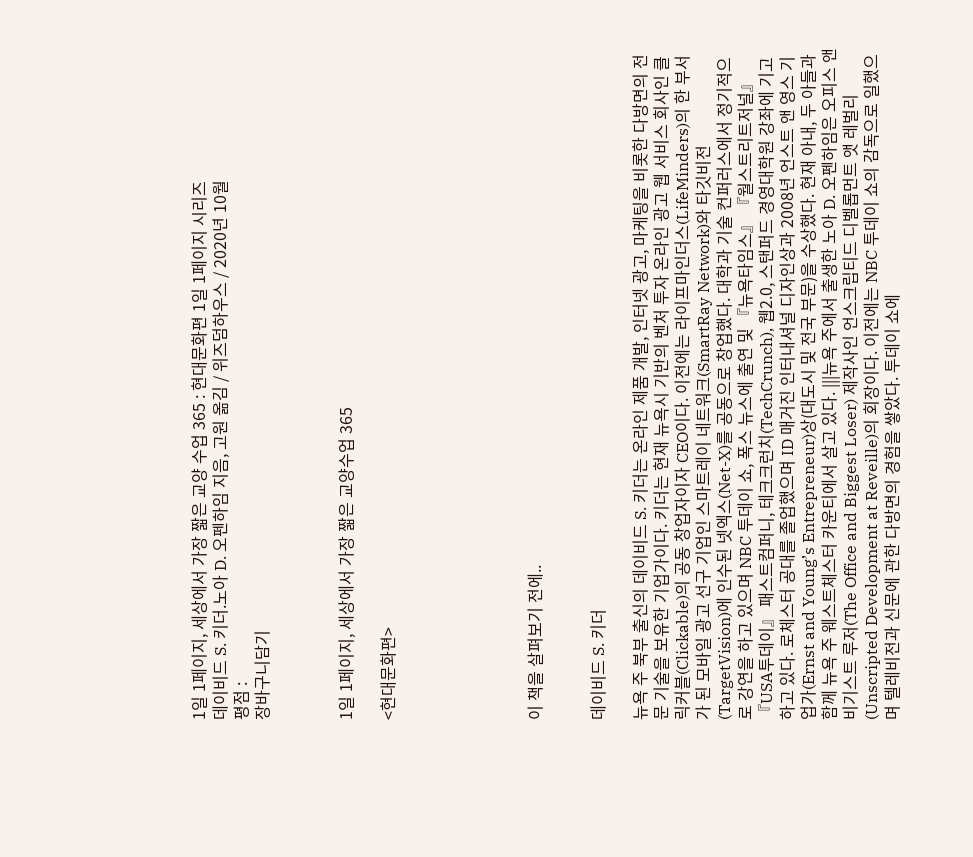1일 1페이지, 세상에서 가장 짧은 교양 수업 365 : 현대문화편 1일 1페이지 시리즈
데이비드 S. 키더.노아 D. 오펜하임 지음, 고원 옮김 / 위즈덤하우스 / 2020년 10월
평점 :
장바구니담기



1일 1페이지, 세상에서 가장 짧은 교양수업 365

<현대문화편>






이 책을 살펴보기 전에..


데이비드 S. 키더

뉴욕 주 북부 출신의 데이비드 S. 키더는 온라인 제품 개발, 인터넷 광고, 마케팅을 비롯한 다방면의 전문 기술을 보유한 기업가이다. 키더는 현재 뉴욕시 기반의 벤처 투자 온라인 광고 웹 서비스 회사인 클릭커블(Clickable)의 공동 창업자이자 CEO이다. 이전에는 라이프마인더스(LifeMinders)의 한 부서가 된 모바일 광고 선구 기업인 스마트레이 네트워크(SmartRay Network)와 타깃비전(TargetVision)에 인수된 넷엑스(Net-X)를 공동으로 창업했다. 대학과 기술 컨퍼러스에서 정기적으로 강연을 하고 있으며 NBC 투데이 쇼, 폭스 뉴스에 출연 및 『뉴욕타임스』 『월스트리트저널』 『USA투데이』 패스트컴퍼니, 테크크런치(TechCrunch), 웹2.0, 스탠퍼드 경영대학원 강좌에 기고하고 있다. 로체스터 공대를 졸업했으며 ID 매거진 인터내셔널 디자인상과 2008년 언스트 앤 영스 기업가(Ernst and Young’s Entrepreneur)상(대도시 및 전국 부문)을 수상했다. 현재 아내, 두 아들과 함께 뉴욕 주 웨스트체스터 카운티에서 살고 있다. |||뉴욕 주에서 출생한 노아 D. 오펜하임은 오피스 앤 비기스트 루저(The Office and Biggest Loser) 제작사인 언스크립티드 디벨롭먼트 앳 레벌리(Unscripted Development at Reveille)의 회장이다. 이전에는 NBC 투데이 쇼의 감독으로 일했으며 텔레비전과 신문에 관한 다방면의 경험을 쌓았다. 투데이 쇼에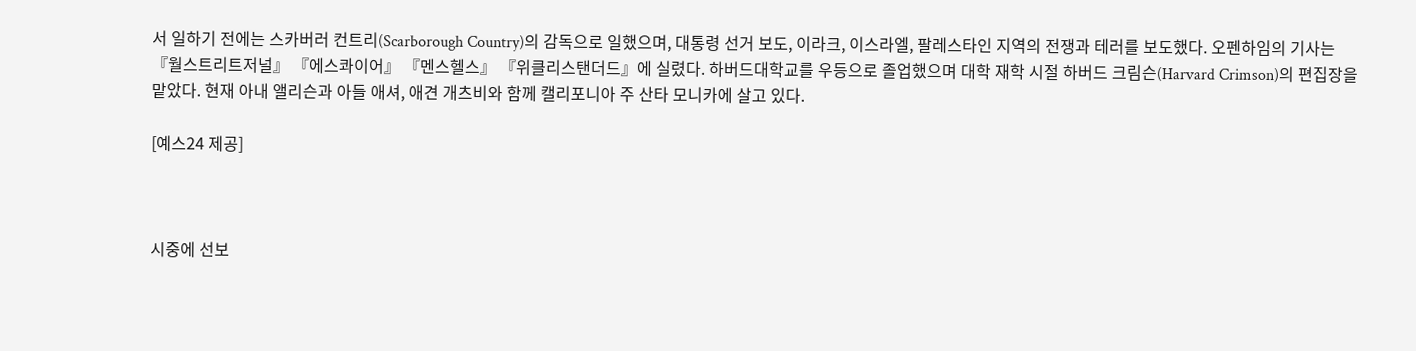서 일하기 전에는 스카버러 컨트리(Scarborough Country)의 감독으로 일했으며, 대통령 선거 보도, 이라크, 이스라엘, 팔레스타인 지역의 전쟁과 테러를 보도했다. 오펜하임의 기사는 『월스트리트저널』 『에스콰이어』 『멘스헬스』 『위클리스탠더드』에 실렸다. 하버드대학교를 우등으로 졸업했으며 대학 재학 시절 하버드 크림슨(Harvard Crimson)의 편집장을 맡았다. 현재 아내 앨리슨과 아들 애셔, 애견 개츠비와 함께 캘리포니아 주 산타 모니카에 살고 있다.

[예스24 제공]



시중에 선보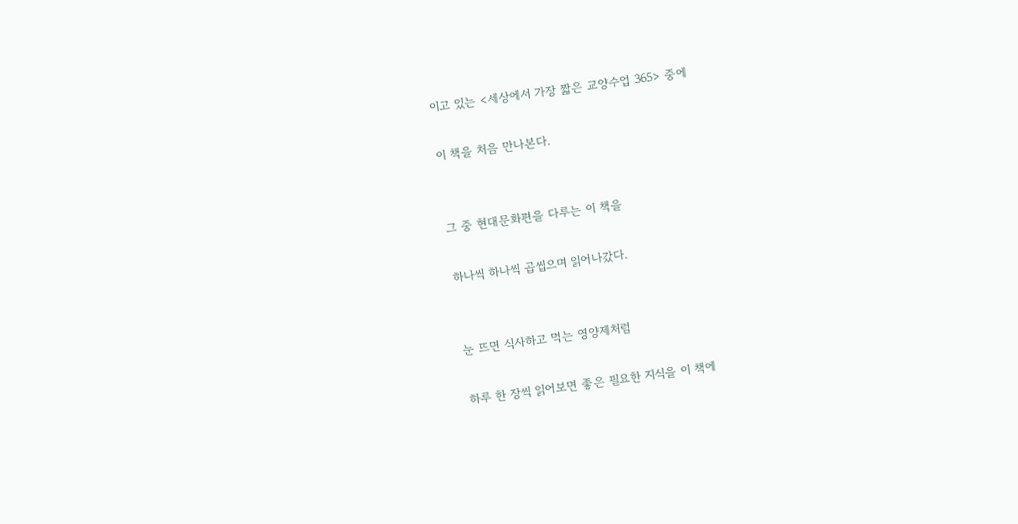이고 있는 <세상에서 가장 짧은 교양수업 365> 중에

이 책을 처음 만나본다.


그 중 현대문화편을 다루는 이 책을

하나씩 하나씩 곱씹으며 읽어나갔다.


눈 뜨면 식사하고 먹는 영양제처럼

하루 한 장씩 읽어보면 좋은 필요한 지식을 이 책에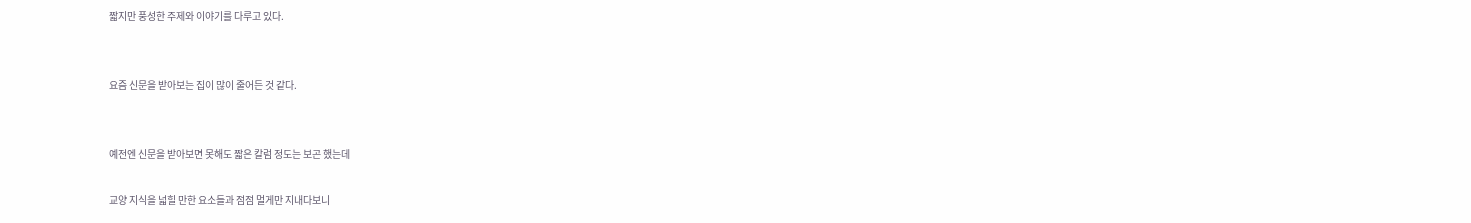짧지만 풍성한 주제와 이야기를 다루고 있다.


요즘 신문을 받아보는 집이 많이 줄어든 것 같다.


예전엔 신문을 받아보면 못해도 짧은 칼럼 정도는 보곤 했는데

교양 지식을 넓힐 만한 요소들과 점점 멀게만 지내다보니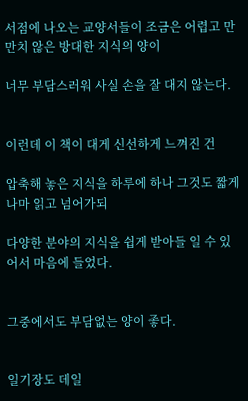서점에 나오는 교양서들이 조금은 어렵고 만만치 않은 방대한 지식의 양이

너무 부담스러워 사실 손을 잘 대지 않는다.


이런데 이 책이 대게 신선하게 느껴진 건

압축해 놓은 지식을 하루에 하나 그것도 짧게나마 읽고 넘어가되

다양한 분야의 지식을 쉽게 받아들 일 수 있어서 마음에 들었다.


그중에서도 부담없는 양이 좋다.


일기장도 데일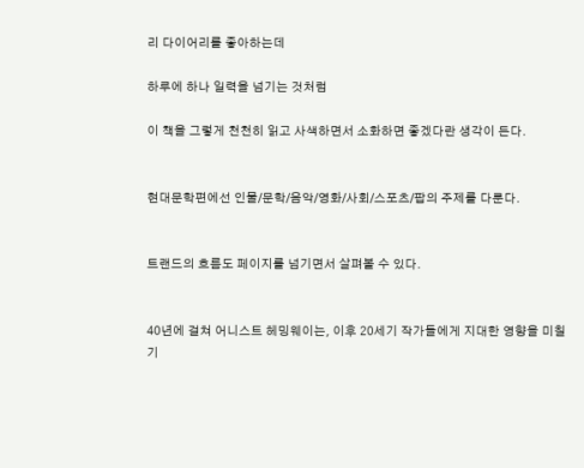리 다이어리를 좋아하는데

하루에 하나 일력을 넘기는 것처럼

이 책을 그렇게 천천히 읽고 사색하면서 소화하면 좋겠다란 생각이 든다.


현대문학편에선 인물/문학/음악/영화/사회/스포츠/팝의 주제를 다룬다.


트랜드의 흐름도 페이지를 넘기면서 살펴볼 수 있다.


40년에 걸쳐 어니스트 헤밍웨이는, 이후 20세기 작가들에게 지대한 영향을 미칠 기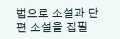법으로 소설과 단편 소설을 집필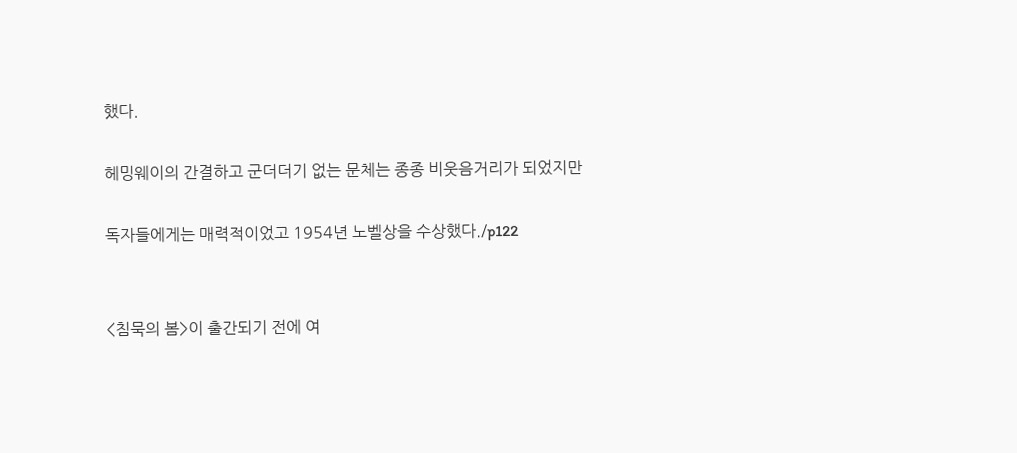했다.

헤밍웨이의 간결하고 군더더기 없는 문체는 종종 비웃음거리가 되었지만

독자들에게는 매력적이었고 1954년 노벨상을 수상했다./p122


<침묵의 봄>이 출간되기 전에 여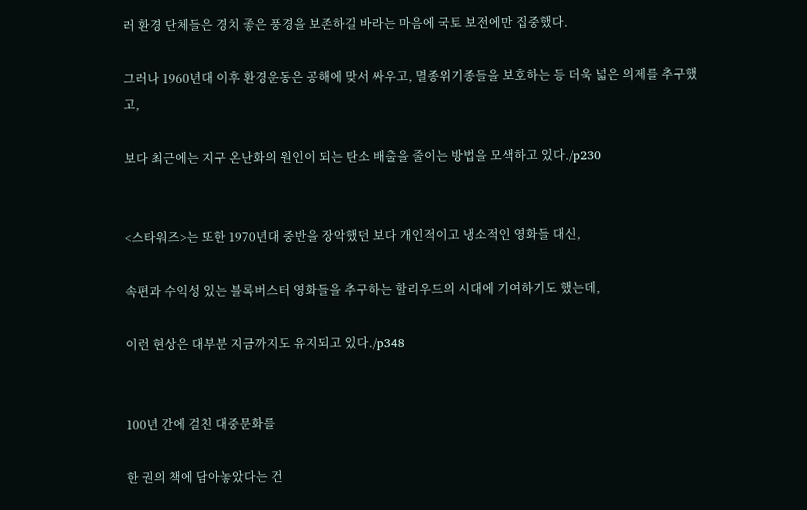러 환경 단체들은 경치 좋은 풍경을 보존하길 바라는 마음에 국토 보전에만 집중했다.

그러나 1960년대 이후 환경운동은 공해에 맞서 싸우고, 멸종위기종들을 보호하는 등 더욱 넓은 의제를 추구했고,

보다 최근에는 지구 온난화의 원인이 되는 탄소 배출을 줄이는 방법을 모색하고 있다./p230


<스타워즈>는 또한 1970년대 중반을 장악했던 보다 개인적이고 냉소적인 영화들 대신,

속편과 수익성 있는 블록버스터 영화들을 추구하는 할리우드의 시대에 기여하기도 했는데,

이런 현상은 대부분 지금까지도 유지되고 있다./p348


100년 간에 걸친 대중문화를

한 권의 책에 담아놓았다는 건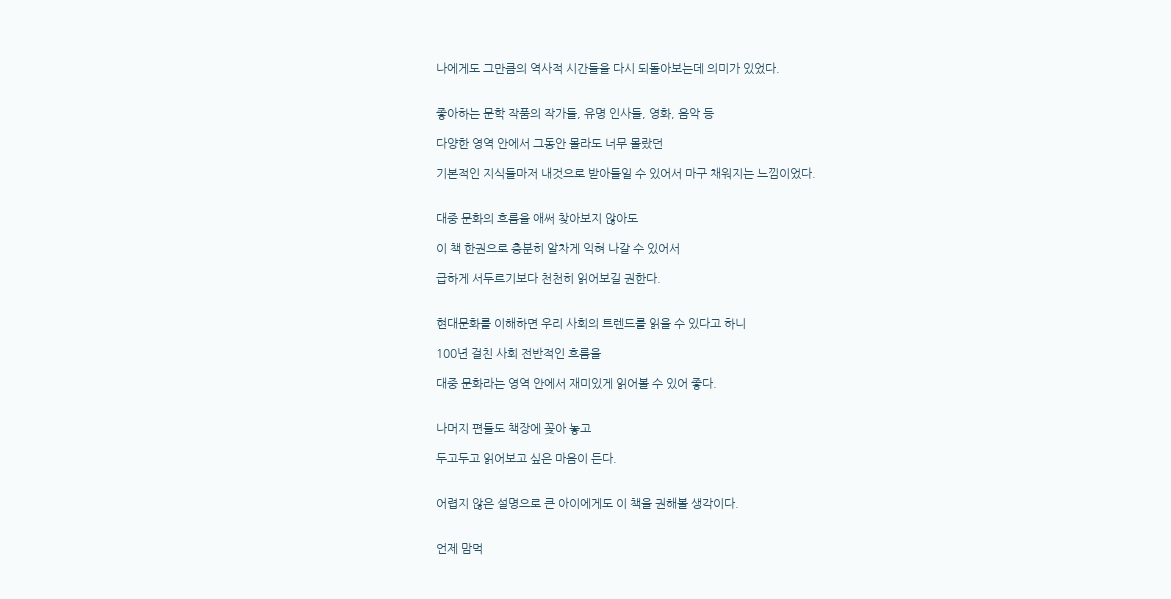나에게도 그만큼의 역사적 시간들을 다시 되돌아보는데 의미가 있었다.


좋아하는 문학 작품의 작가들, 유명 인사들, 영화, 음악 등

다양한 영역 안에서 그동안 몰라도 너무 몰랐던

기본적인 지식들마저 내것으로 받아들일 수 있어서 마구 채워지는 느낌이었다.


대중 문화의 흐름을 애써 찾아보지 않아도

이 책 한권으로 충분히 알차게 익혀 나갈 수 있어서

급하게 서두르기보다 천천히 읽어보길 권한다.


현대문화를 이해하면 우리 사회의 트렌드를 읽을 수 있다고 하니

100년 걸친 사회 전반적인 흐름을

대중 문화라는 영역 안에서 재미있게 읽어볼 수 있어 좋다.


나머지 편들도 책장에 꽂아 놓고

두고두고 읽어보고 싶은 마음이 든다.


어렵지 않은 설명으로 큰 아이에게도 이 책을 권해볼 생각이다.


언제 맘먹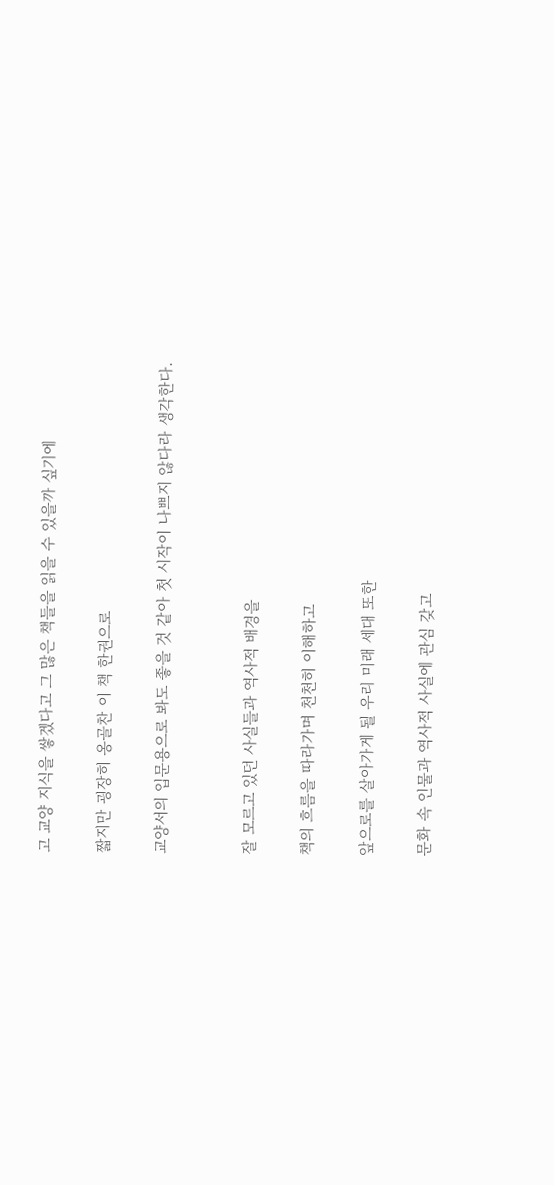고 교양 지식을 쌓겠다고 그 많은 책들을 읽을 수 있을까 싶기에

짧지만 굉장히 옹골찬 이 책 한권으로

교양서의 입문용으로 봐도 좋을 것 같아 첫 시작이 나쁘지 않다라 생각한다.


잘 모르고 있던 사실들과 역사적 배경을

책의 흐름을 따라가며 천천히 이해하고

앞으로를 살아가게 될 우리 미래 세대 또한

문화 속 인물과 역사적 사실에 관심 갖고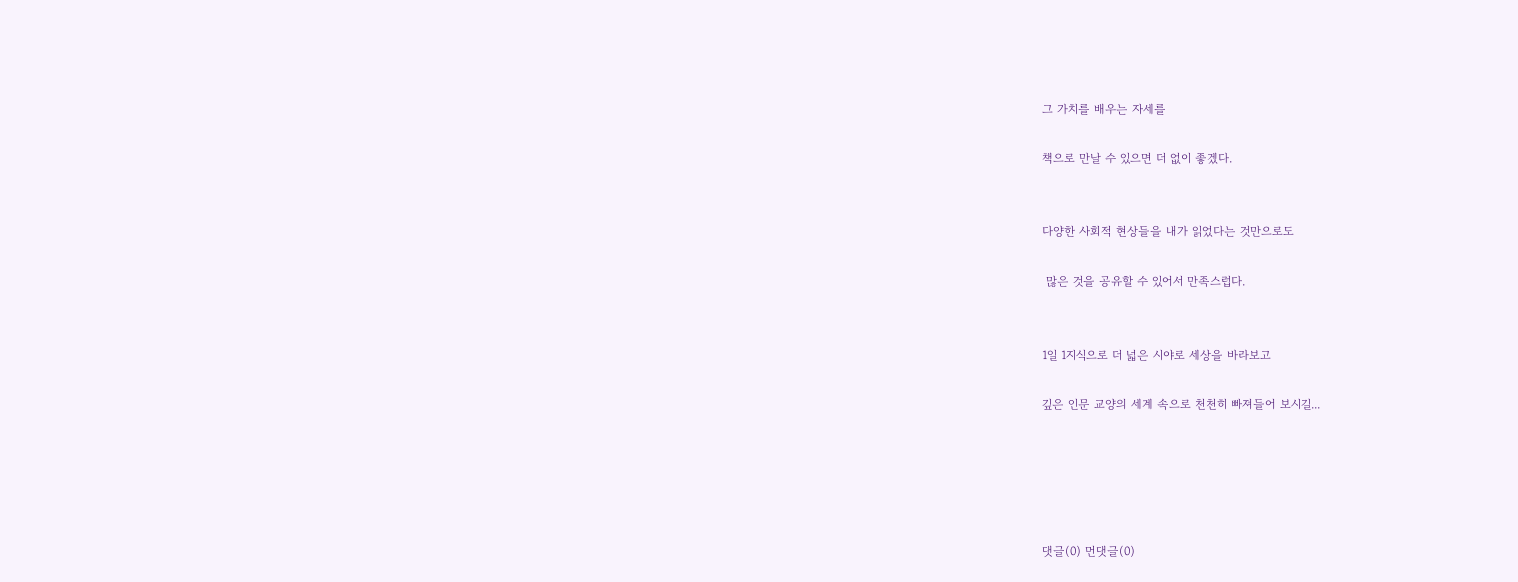그 가치를 배우는 자세를

책으로 만날 수 있으면 더 없이 좋겠다.


다양한 사회적 현상들을 내가 읽었다는 것만으로도

 많은 것을 공유할 수 있어서 만족스럽다.


1일 1지식으로 더 넓은 시야로 세상을 바라보고

깊은 인문 교양의 세계 속으로 천천히 빠져들어 보시길...





댓글(0) 먼댓글(0)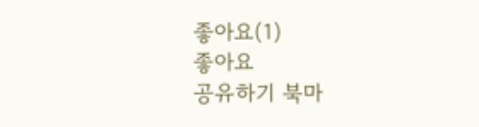좋아요(1)
좋아요
공유하기 북마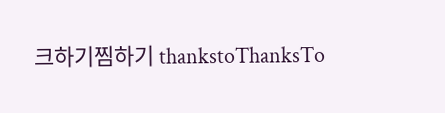크하기찜하기 thankstoThanksTo